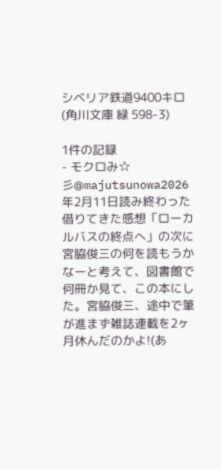シベリア鉄道9400キロ (角川文庫 緑 598-3)

1件の記録
- モクロみ☆彡@majutsunowa2026年2月11日読み終わった借りてきた感想「ローカルバスの終点へ」の次に宮脇俊三の何を読もうかなーと考えて、図書館で何冊か見て、この本にした。宮脇俊三、途中で筆が進まず雑誌連載を2ヶ月休んだのかよ!(あ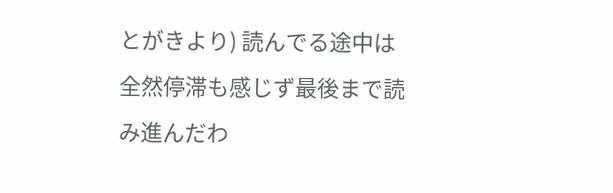とがきより) 読んでる途中は全然停滞も感じず最後まで読み進んだわ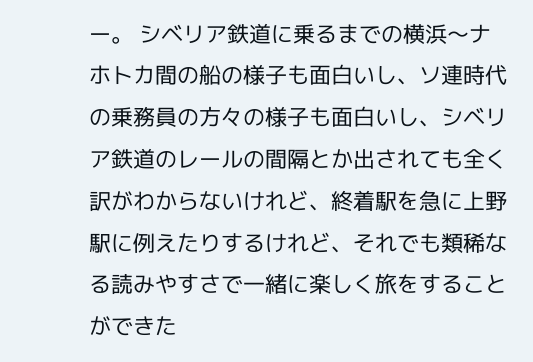ー。 シベリア鉄道に乗るまでの横浜〜ナホトカ間の船の様子も面白いし、ソ連時代の乗務員の方々の様子も面白いし、シベリア鉄道のレールの間隔とか出されても全く訳がわからないけれど、終着駅を急に上野駅に例えたりするけれど、それでも類稀なる読みやすさで一緒に楽しく旅をすることができた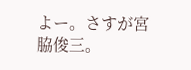よー。さすが宮脇俊三。